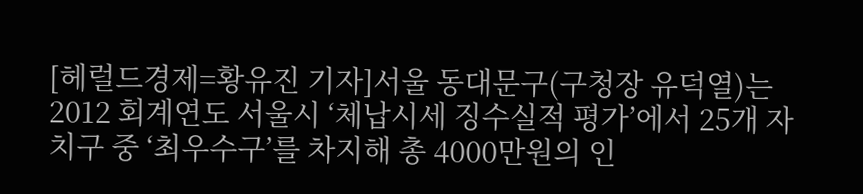[헤럴드경제=황유진 기자]서울 동대문구(구청장 유덕열)는 2012 회계연도 서울시 ‘체납시세 징수실적 평가’에서 25개 자치구 중 ‘최우수구’를 차지해 총 4000만원의 인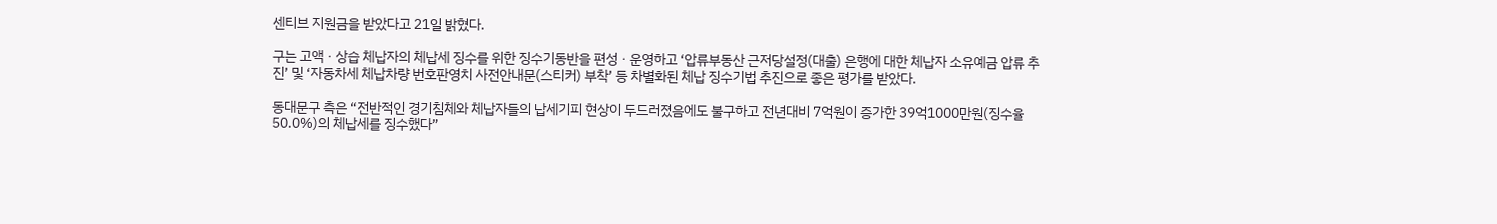센티브 지원금을 받았다고 21일 밝혔다.

구는 고액ㆍ상습 체납자의 체납세 징수를 위한 징수기동반을 편성ㆍ운영하고 ‘압류부동산 근저당설정(대출) 은행에 대한 체납자 소유예금 압류 추진’ 및 ‘자동차세 체납차량 번호판영치 사전안내문(스티커) 부착’ 등 차별화된 체납 징수기법 추진으로 좋은 평가를 받았다.

동대문구 측은 “전반적인 경기침체와 체납자들의 납세기피 현상이 두드러졌음에도 불구하고 전년대비 7억원이 증가한 39억1000만원(징수율 50.0%)의 체납세를 징수했다”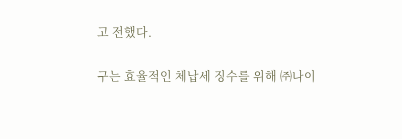고 전했다.

구는 효율적인 체납세 징수를 위해 ㈜나이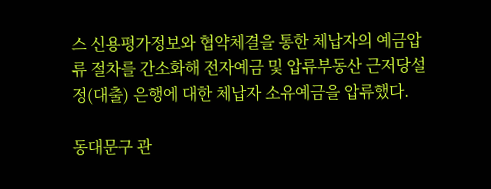스 신용평가정보와 협약체결을 통한 체납자의 예금압류 절차를 간소화해 전자예금 및 압류부동산 근저당설정(대출) 은행에 대한 체납자 소유예금을 압류했다.

동대문구 관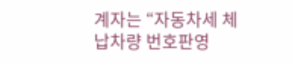계자는 “자동차세 체납차량 번호판영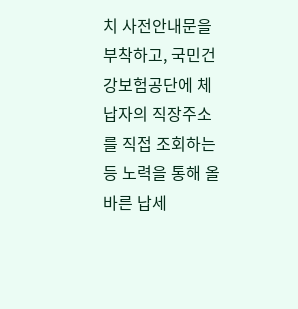치 사전안내문을 부착하고, 국민건강보험공단에 체납자의 직장주소를 직접 조회하는 등 노력을 통해 올바른 납세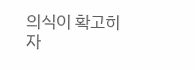의식이 확고히 자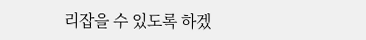리잡을 수 있도록 하겠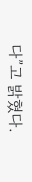다”고 밝혔다.